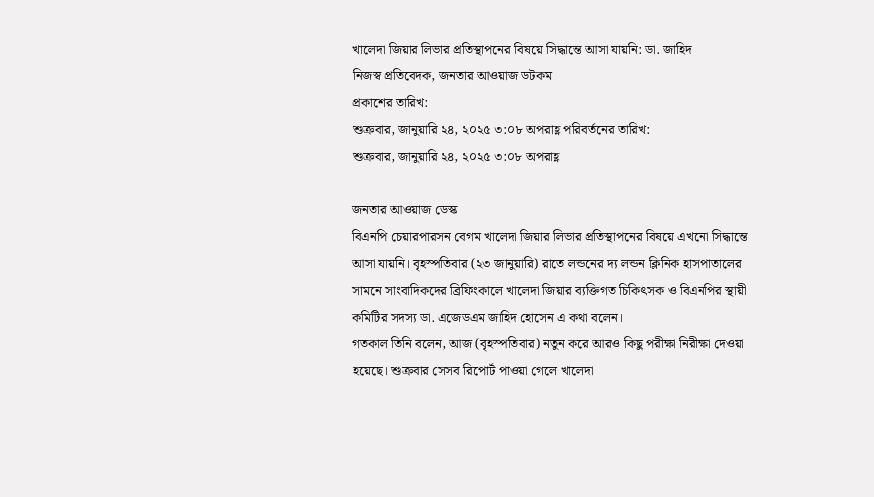খালেদা জিয়ার লিভার প্রতিস্থাপনের বিষয়ে সিদ্ধান্তে আসা যায়নি: ডা. জাহিদ
নিজস্ব প্রতিবেদক, জনতার আওয়াজ ডটকম
প্রকাশের তারিখ:
শুক্রবার, জানুয়ারি ২৪, ২০২৫ ৩:০৮ অপরাহ্ণ পরিবর্তনের তারিখ:
শুক্রবার, জানুয়ারি ২৪, ২০২৫ ৩:০৮ অপরাহ্ণ

জনতার আওয়াজ ডেস্ক
বিএনপি চেয়ারপারসন বেগম খালেদা জিয়ার লিভার প্রতিস্থাপনের বিষয়ে এখনো সিদ্ধান্তে আসা যায়নি। বৃহস্পতিবার (২৩ জানুয়ারি) রাতে লন্ডনের দ্য লন্ডন ক্লিনিক হাসপাতালের সামনে সাংবাদিকদের ব্রিফিংকালে খালেদা জিয়ার ব্যক্তিগত চিকিৎসক ও বিএনপির স্থায়ী কমিটির সদস্য ডা. এজেডএম জাহিদ হোসেন এ কথা বলেন।
গতকাল তিনি বলেন, আজ (বৃহস্পতিবার) নতুন করে আরও কিছু পরীক্ষা নিরীক্ষা দেওয়া হয়েছে। শুক্রবার সেসব রিপোর্ট পাওয়া গেলে খালেদা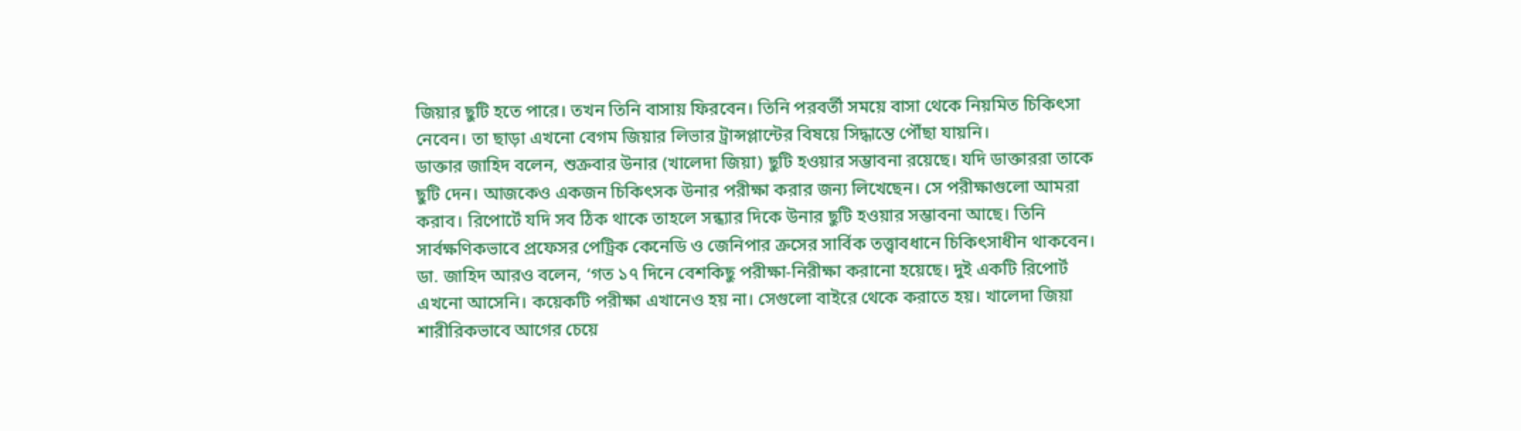জিয়ার ছুটি হতে পারে। তখন তিনি বাসায় ফিরবেন। তিনি পরবর্তী সময়ে বাসা থেকে নিয়মিত চিকিৎসা নেবেন। তা ছাড়া এখনো বেগম জিয়ার লিভার ট্রান্সপ্লান্টের বিষয়ে সিদ্ধান্তে পৌঁছা যায়নি।
ডাক্তার জাহিদ বলেন, শুক্রবার উনার (খালেদা জিয়া) ছুটি হওয়ার সম্ভাবনা রয়েছে। যদি ডাক্তাররা তাকে ছুটি দেন। আজকেও একজন চিকিৎসক উনার পরীক্ষা করার জন্য লিখেছেন। সে পরীক্ষাগুলো আমরা করাব। রিপোর্টে যদি সব ঠিক থাকে তাহলে সন্ধ্যার দিকে উনার ছুটি হওয়ার সম্ভাবনা আছে। তিনি সার্বক্ষণিকভাবে প্রফেসর পেট্রিক কেনেডি ও জেনিপার ক্রসের সার্বিক তত্ত্বাবধানে চিকিৎসাধীন থাকবেন।
ডা. জাহিদ আরও বলেন, ‘গত ১৭ দিনে বেশকিছু পরীক্ষা-নিরীক্ষা করানো হয়েছে। দুই একটি রিপোর্ট এখনো আসেনি। কয়েকটি পরীক্ষা এখানেও হয় না। সেগুলো বাইরে থেকে করাতে হয়। খালেদা জিয়া শারীরিকভাবে আগের চেয়ে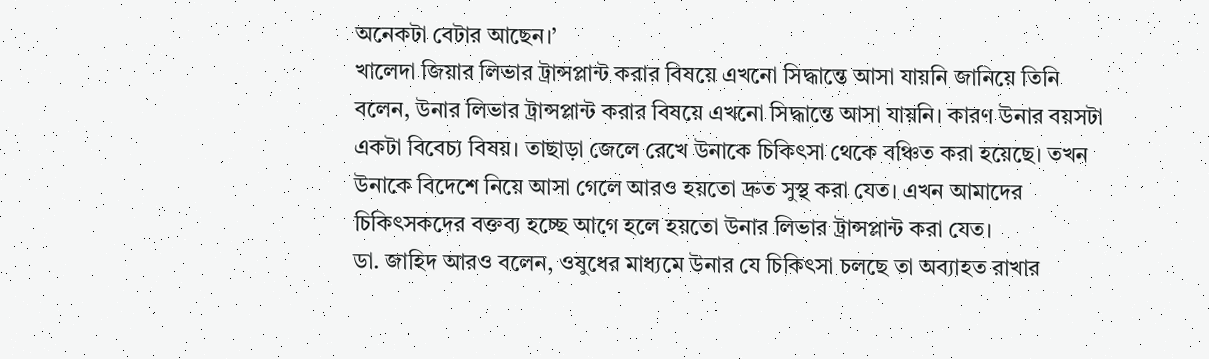অনেকটা বেটার আছেন।’
খালেদা জিয়ার লিভার ট্রান্সপ্লান্ট করার বিষয়ে এখনো সিদ্ধান্তে আসা যায়নি জানিয়ে তিনি বলেন, উনার লিভার ট্রান্সপ্লান্ট করার বিষয়ে এখনো সিদ্ধান্তে আসা যায়নি। কারণ উনার বয়সটা একটা বিবেচ্য বিষয়। তাছাড়া জেলে রেখে উনাকে চিকিৎসা থেকে বঞ্চিত করা হয়েছে। তখন উনাকে বিদেশে নিয়ে আসা গেলে আরও হয়তো দ্রুত সুস্থ করা যেত। এখন আমাদের চিকিৎসকদের বক্তব্য হচ্ছে আগে হলে হয়তো উনার লিভার ট্রান্সপ্লান্ট করা যেত।
ডা. জাহিদ আরও বলেন, ওষুধের মাধ্যমে উনার যে চিকিৎসা চলছে তা অব্যাহত রাখার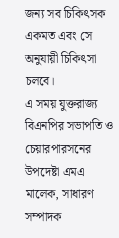জন্য সব চিকিৎসক একমত এবং সে অনুযায়ী চিকিৎসা চলবে।
এ সময় যুক্তরাজ্য বিএনপির সভাপতি ও চেয়ারপারসনের উপদেষ্টা এমএ মালেক, সাধারণ সম্পাদক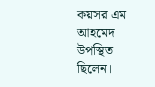কয়সর এম আহমেদ উপস্থিত ছিলেন।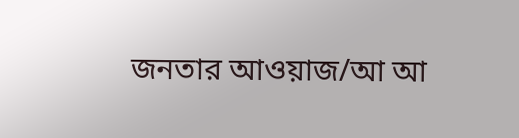জনতার আওয়াজ/আ আ